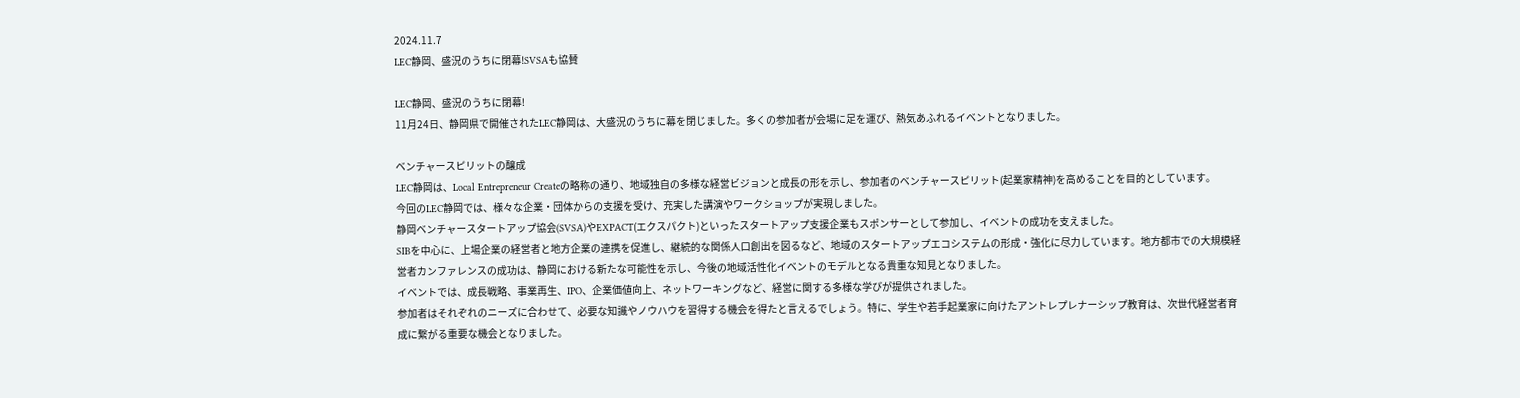2024.11.7
LEC静岡、盛況のうちに閉幕!SVSAも協賛

LEC静岡、盛況のうちに閉幕!
11月24日、静岡県で開催されたLEC静岡は、大盛況のうちに幕を閉じました。多くの参加者が会場に足を運び、熱気あふれるイベントとなりました。

ベンチャースピリットの醸成
LEC静岡は、Local Entrepreneur Createの略称の通り、地域独自の多様な経営ビジョンと成長の形を示し、参加者のベンチャースピリット(起業家精神)を高めることを目的としています。
今回のLEC静岡では、様々な企業・団体からの支援を受け、充実した講演やワークショップが実現しました。
静岡ベンチャースタートアップ協会(SVSA)やEXPACT(エクスパクト)といったスタートアップ支援企業もスポンサーとして参加し、イベントの成功を支えました。
SIBを中心に、上場企業の経営者と地方企業の連携を促進し、継続的な関係人口創出を図るなど、地域のスタートアップエコシステムの形成・強化に尽力しています。地方都市での大規模経営者カンファレンスの成功は、静岡における新たな可能性を示し、今後の地域活性化イベントのモデルとなる貴重な知見となりました。
イベントでは、成長戦略、事業再生、IPO、企業価値向上、ネットワーキングなど、経営に関する多様な学びが提供されました。
参加者はそれぞれのニーズに合わせて、必要な知識やノウハウを習得する機会を得たと言えるでしょう。特に、学生や若手起業家に向けたアントレプレナーシップ教育は、次世代経営者育成に繋がる重要な機会となりました。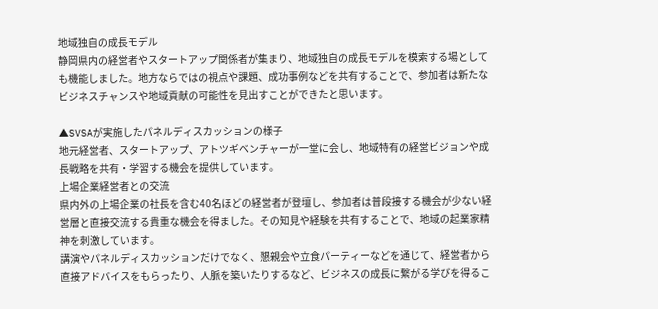地域独自の成長モデル
静岡県内の経営者やスタートアップ関係者が集まり、地域独自の成長モデルを模索する場としても機能しました。地方ならではの視点や課題、成功事例などを共有することで、参加者は新たなビジネスチャンスや地域貢献の可能性を見出すことができたと思います。

▲SVSAが実施したパネルディスカッションの様子
地元経営者、スタートアップ、アトツギベンチャーが一堂に会し、地域特有の経営ビジョンや成長戦略を共有・学習する機会を提供しています。
上場企業経営者との交流
県内外の上場企業の社長を含む40名ほどの経営者が登壇し、参加者は普段接する機会が少ない経営層と直接交流する貴重な機会を得ました。その知見や経験を共有することで、地域の起業家精神を刺激しています。
講演やパネルディスカッションだけでなく、懇親会や立食パーティーなどを通じて、経営者から直接アドバイスをもらったり、人脈を築いたりするなど、ビジネスの成長に繋がる学びを得るこ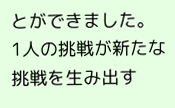とができました。
1人の挑戦が新たな挑戦を生み出す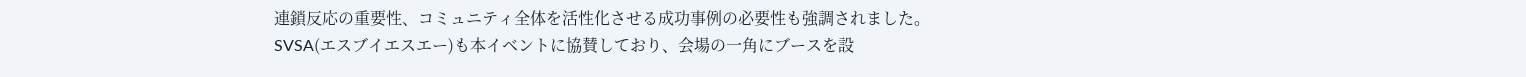連鎖反応の重要性、コミュニティ全体を活性化させる成功事例の必要性も強調されました。
SVSA(エスブイエスエー)も本イベントに協賛しており、会場の一角にブースを設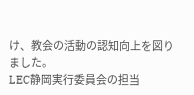け、教会の活動の認知向上を図りました。
LEC静岡実行委員会の担当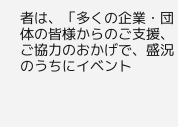者は、「多くの企業・団体の皆様からのご支援、ご協力のおかげで、盛況のうちにイベント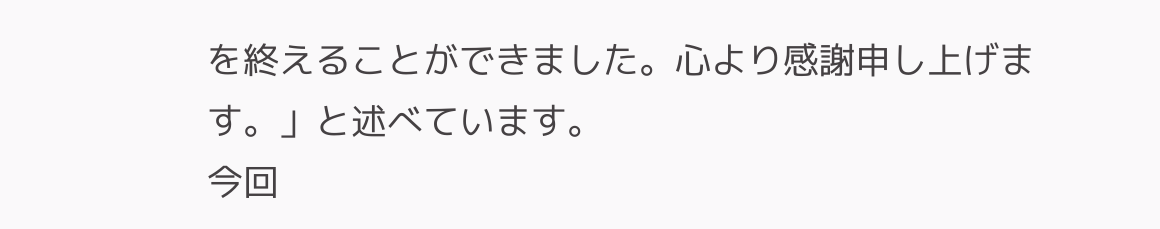を終えることができました。心より感謝申し上げます。」と述べています。
今回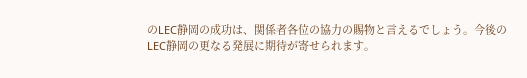のLEC静岡の成功は、関係者各位の協力の賜物と言えるでしょう。今後のLEC静岡の更なる発展に期待が寄せられます。